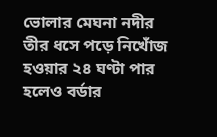ভোলার মেঘনা নদীর তীর ধসে পড়ে নিখোঁজ হওয়ার ২৪ ঘণ্টা পার হলেও বর্ডার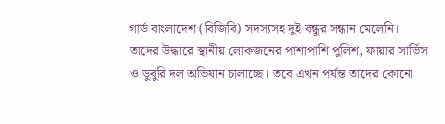গার্ড বাংলাদেশ (বিজিবি) সদস্যসহ দুই বন্ধুর সন্ধান মেলেনি। তাদের উদ্ধারে স্থানীয় লোকজনের পাশাপাশি পুলিশ, ফায়ার সার্ভিস ও ডুবুরি দল অভিযান চালাচ্ছে। তবে এখন পর্যন্ত তাদের কোনো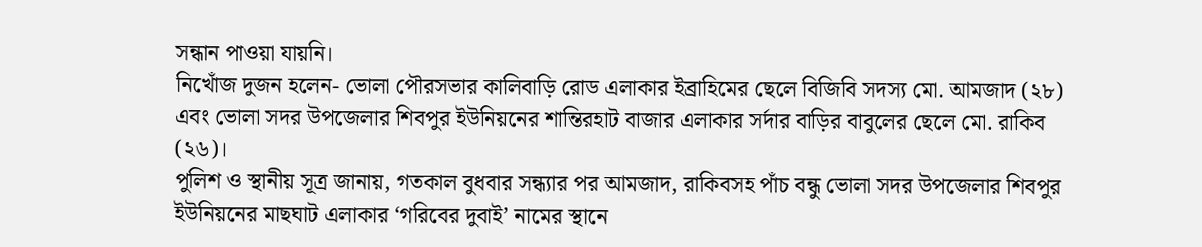সন্ধান পাওয়া যায়নি।
নিখোঁজ দুজন হলেন- ভোলা পৌরসভার কালিবাড়ি রোড এলাকার ইব্রাহিমের ছেলে বিজিবি সদস্য মো. আমজাদ (২৮) এবং ভোলা সদর উপজেলার শিবপুর ইউনিয়নের শান্তিরহাট বাজার এলাকার সর্দার বাড়ির বাবুলের ছেলে মো. রাকিব (২৬)।
পুলিশ ও স্থানীয় সূত্র জানায়, গতকাল বুধবার সন্ধ্যার পর আমজাদ, রাকিবসহ পাঁচ বন্ধু ভোলা সদর উপজেলার শিবপুর ইউনিয়নের মাছঘাট এলাকার ‘গরিবের দুবাই’ নামের স্থানে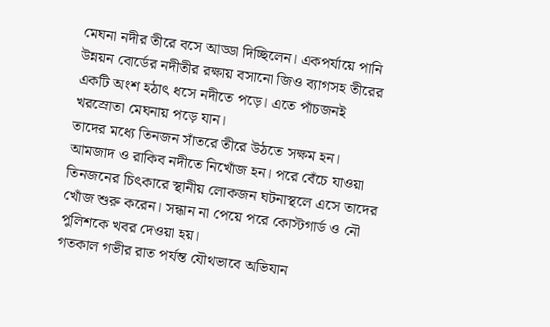মেঘনা নদীর তীরে বসে আড্ডা দিচ্ছিলেন। একপর্যায়ে পানি উন্নয়ন বোর্ডের নদীতীর রক্ষায় বসানো জিও ব্যাগসহ তীরের একটি অংশ হঠাৎ ধসে নদীতে পড়ে। এতে পাঁচজনই খরস্রোতা মেঘনায় পড়ে যান।
তাদের মধ্যে তিনজন সাঁতরে তীরে উঠতে সক্ষম হন। আমজাদ ও রাকিব নদীতে নিখোঁজ হন। পরে বেঁচে যাওয়া তিনজনের চিৎকারে স্থানীয় লোকজন ঘটনাস্থলে এসে তাদের খোঁজ শুরু করেন। সন্ধান না পেয়ে পরে কোস্টগার্ড ও নৌ পুলিশকে খবর দেওয়া হয়।
গতকাল গভীর রাত পর্যন্ত যৌথভাবে অভিযান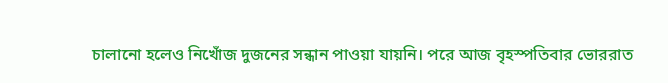চালানো হলেও নিখোঁজ দুজনের সন্ধান পাওয়া যায়নি। পরে আজ বৃহস্পতিবার ভোররাত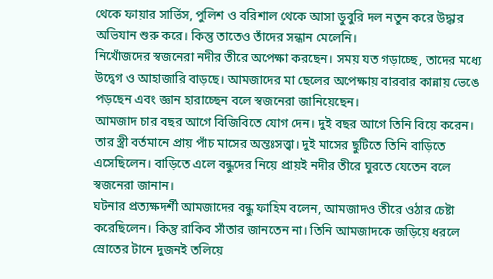থেকে ফায়ার সার্ভিস, পুলিশ ও বরিশাল থেকে আসা ডুবুরি দল নতুন করে উদ্ধার অভিযান শুরু করে। কিন্তু তাতেও তাঁদের সন্ধান মেলেনি।
নিখোঁজদের স্বজনেরা নদীর তীরে অপেক্ষা করছেন। সময় যত গড়াচ্ছে, তাদের মধ্যে উদ্বেগ ও আহাজারি বাড়ছে। আমজাদের মা ছেলের অপেক্ষায় বারবার কান্নায় ভেঙে পড়ছেন এবং জ্ঞান হারাচ্ছেন বলে স্বজনেরা জানিয়েছেন।
আমজাদ চার বছর আগে বিজিবিতে যোগ দেন। দুই বছর আগে তিনি বিয়ে করেন। তার স্ত্রী বর্তমানে প্রায় পাঁচ মাসের অন্তঃসত্ত্বা। দুই মাসের ছুটিতে তিনি বাড়িতে এসেছিলেন। বাড়িতে এলে বন্ধুদের নিয়ে প্রায়ই নদীর তীরে ঘুরতে যেতেন বলে স্বজনেরা জানান।
ঘটনার প্রত্যক্ষদর্শী আমজাদের বন্ধু ফাহিম বলেন, আমজাদও তীরে ওঠার চেষ্টা করেছিলেন। কিন্তু রাকিব সাঁতার জানতেন না। তিনি আমজাদকে জড়িয়ে ধরলে স্রোতের টানে দুজনই তলিয়ে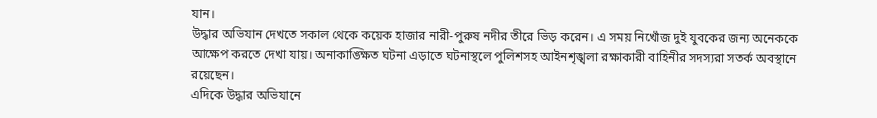যান।
উদ্ধার অভিযান দেখতে সকাল থেকে কয়েক হাজার নারী-পুরুষ নদীর তীরে ভিড় করেন। এ সময় নিখোঁজ দুই যুবকের জন্য অনেককে আক্ষেপ করতে দেখা যায়। অনাকাঙ্ক্ষিত ঘটনা এড়াতে ঘটনাস্থলে পুলিশসহ আইনশৃঙ্খলা রক্ষাকারী বাহিনীর সদস্যরা সতর্ক অবস্থানে রয়েছেন।
এদিকে উদ্ধার অভিযানে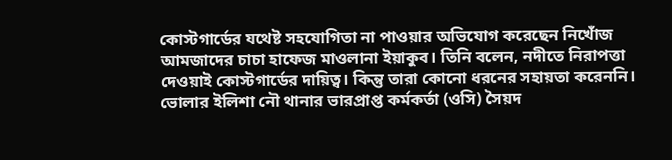কোস্টগার্ডের যথেষ্ট সহযোগিতা না পাওয়ার অভিযোগ করেছেন নিখোঁজ আমজাদের চাচা হাফেজ মাওলানা ইয়াকুব। তিনি বলেন, নদীতে নিরাপত্তা দেওয়াই কোস্টগার্ডের দায়িত্ব। কিন্তু তারা কোনো ধরনের সহায়তা করেননি।
ভোলার ইলিশা নৌ থানার ভারপ্রাপ্ত কর্মকর্তা (ওসি) সৈয়দ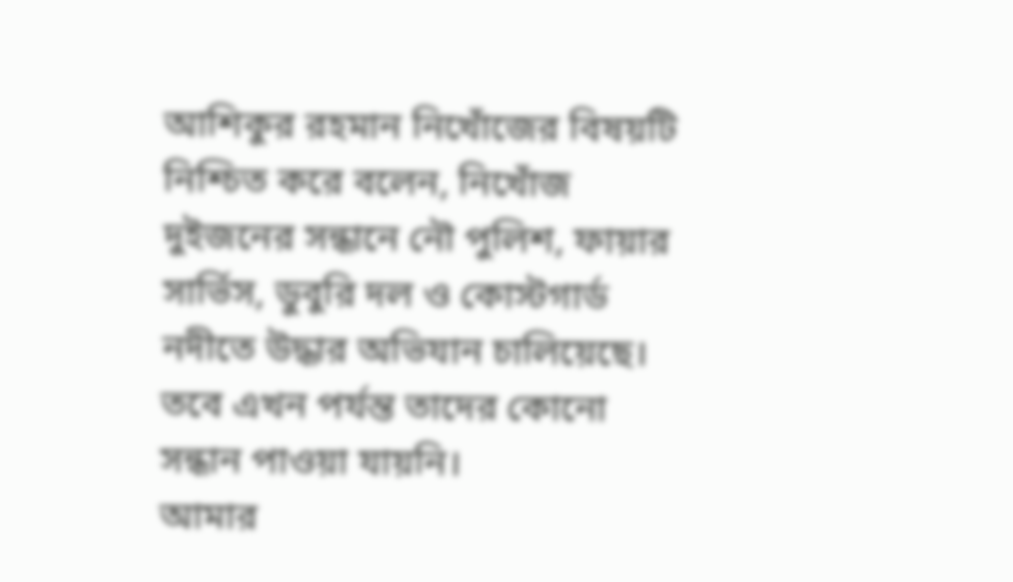আশিকুর রহমান নিখোঁজের বিষয়টি নিশ্চিত করে বলেন, নিখোঁজ দুইজনের সন্ধানে নৌ পুলিশ, ফায়ার সার্ভিস, ডুবুরি দল ও কোস্টগার্ড নদীতে উদ্ধার অভিযান চালিয়েছে। তবে এখন পর্যন্ত তাদের কোনো সন্ধান পাওয়া যায়নি।
আমার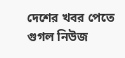দেশের খবর পেতে গুগল নিউজ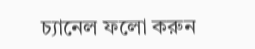চ্যানেল ফলো করুন